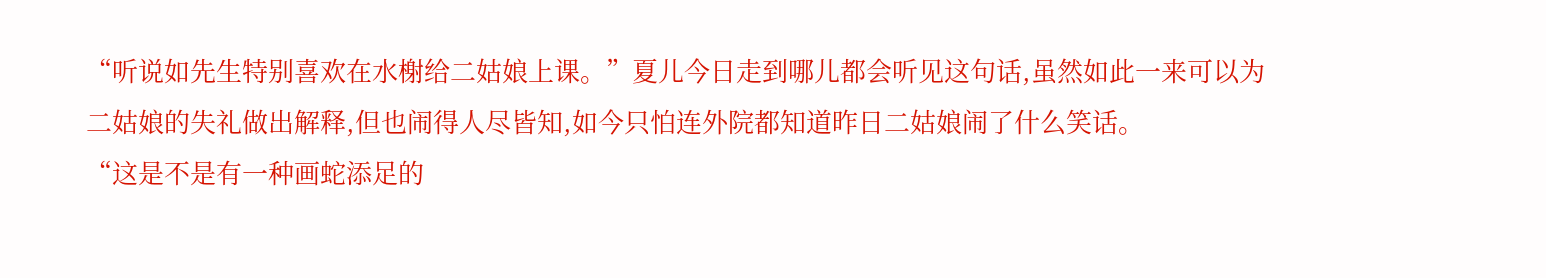“听说如先生特别喜欢在水榭给二姑娘上课。”夏儿今日走到哪儿都会听见这句话,虽然如此一来可以为二姑娘的失礼做出解释,但也闹得人尽皆知,如今只怕连外院都知道昨日二姑娘闹了什么笑话。
“这是不是有一种画蛇添足的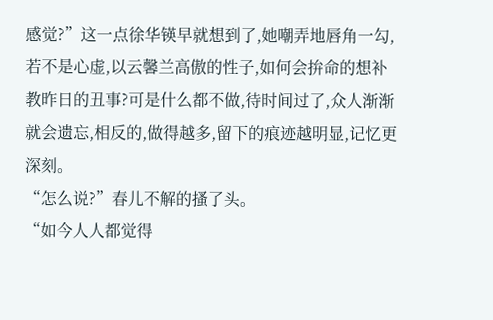感觉?”这一点徐华锳早就想到了,她嘲弄地唇角一勾,若不是心虚,以云馨兰高傲的性子,如何会拚命的想补教昨日的丑事?可是什么都不做,待时间过了,众人渐渐就会遗忘,相反的,做得越多,留下的痕迹越明显,记忆更深刻。
“怎么说?”春儿不解的搔了头。
“如今人人都觉得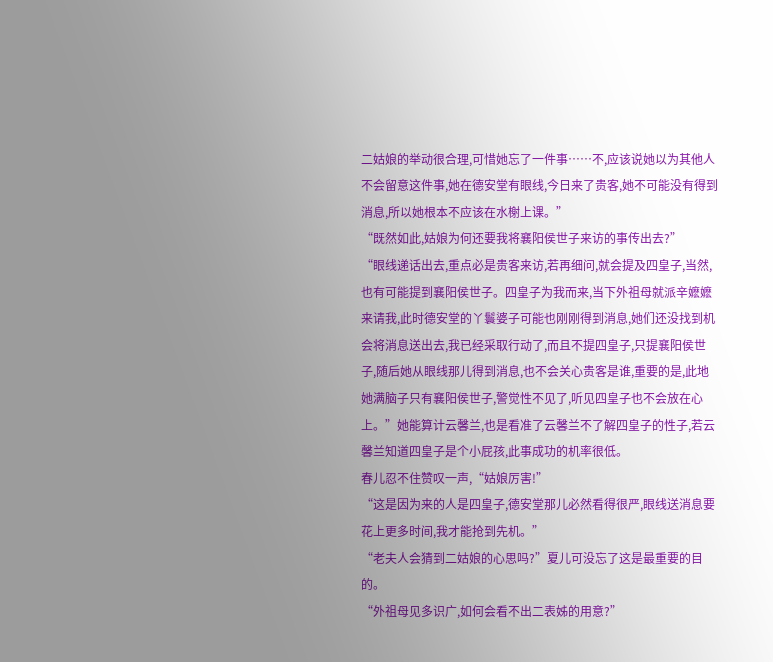二姑娘的举动很合理,可惜她忘了一件事……不,应该说她以为其他人不会留意这件事,她在德安堂有眼线,今日来了贵客,她不可能没有得到消息,所以她根本不应该在水榭上课。”
“既然如此,姑娘为何还要我将襄阳侯世子来访的事传出去?”
“眼线递话出去,重点必是贵客来访,若再细问,就会提及四皇子,当然,也有可能提到襄阳侯世子。四皇子为我而来,当下外祖母就派辛嬷嬷来请我,此时德安堂的丫鬟婆子可能也刚刚得到消息,她们还没找到机会将消息送出去,我已经采取行动了,而且不提四皇子,只提襄阳侯世子,随后她从眼线那儿得到消息,也不会关心贵客是谁,重要的是,此地她满脑子只有襄阳侯世子,警觉性不见了,听见四皇子也不会放在心上。”她能算计云馨兰,也是看准了云馨兰不了解四皇子的性子,若云馨兰知道四皇子是个小屁孩,此事成功的机率很低。
春儿忍不住赞叹一声,“姑娘厉害!”
“这是因为来的人是四皇子,德安堂那儿必然看得很严,眼线送消息要花上更多时间,我才能抢到先机。”
“老夫人会猜到二姑娘的心思吗?”夏儿可没忘了这是最重要的目的。
“外祖母见多识广,如何会看不出二表姊的用意?”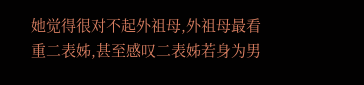她觉得很对不起外祖母,外祖母最看重二表姊,甚至感叹二表姊若身为男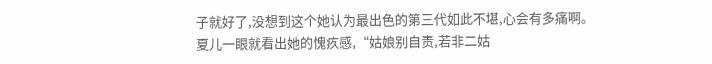子就好了,没想到这个她认为最出色的第三代如此不堪,心会有多痛啊。
夏儿一眼就看出她的愧疚感,“姑娘别自责,若非二姑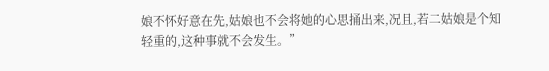娘不怀好意在先,姑娘也不会将她的心思捅出来,况且,若二姑娘是个知轻重的,这种事就不会发生。”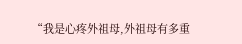“我是心疼外祖母,外祖母有多重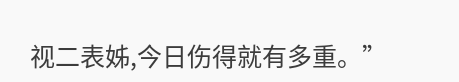视二表姊,今日伤得就有多重。”